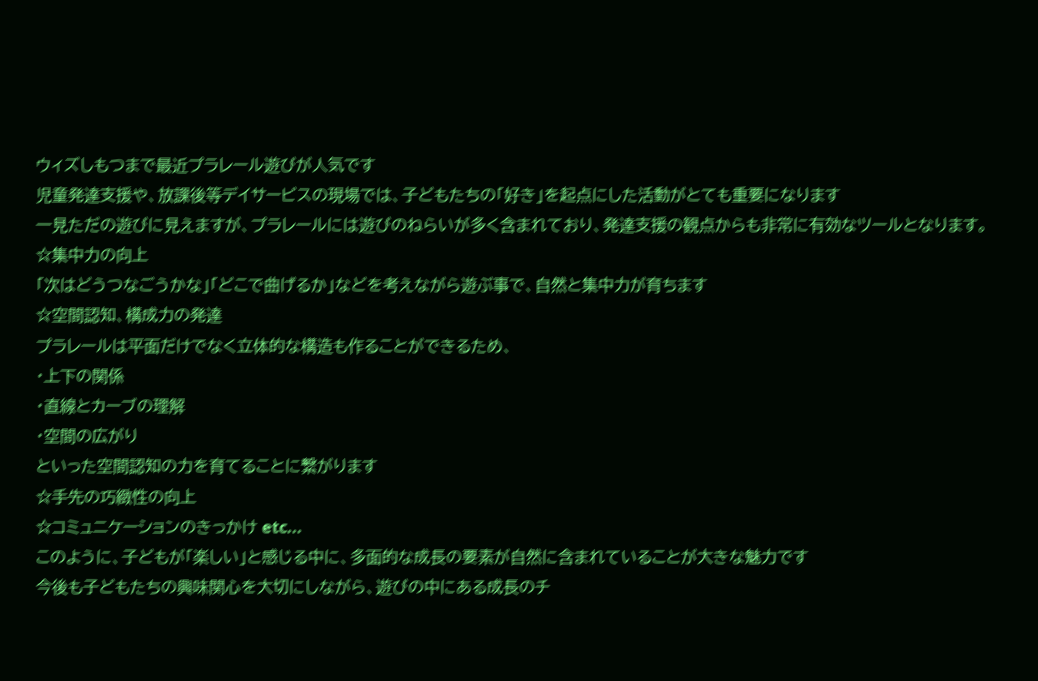ウィズしもつまで最近プラレール遊びが人気です
児童発達支援や、放課後等デイサービスの現場では、子どもたちの「好き」を起点にした活動がとても重要になります
一見ただの遊びに見えますが、プラレールには遊びのねらいが多く含まれており、発達支援の観点からも非常に有効なツールとなります。
☆集中力の向上
「次はどうつなごうかな」「どこで曲げるか」などを考えながら遊ぶ事で、自然と集中力が育ちます
☆空間認知、構成力の発達
プラレールは平面だけでなく立体的な構造も作ることができるため、
・上下の関係
・直線とカーブの理解
・空間の広がり
といった空間認知の力を育てることに繋がります
☆手先の巧緻性の向上
☆コミュニケーションのきっかけ etc...
このように、子どもが「楽しい」と感じる中に、多面的な成長の要素が自然に含まれていることが大きな魅力です
今後も子どもたちの興味関心を大切にしながら、遊びの中にある成長のチ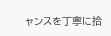ャンスを丁寧に拾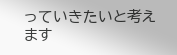っていきたいと考えます